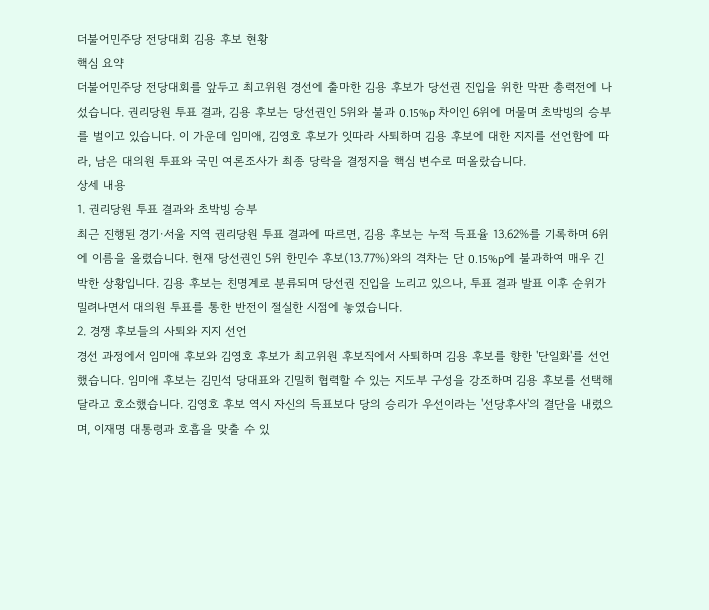더불어민주당 전당대회 김용 후보 현황
핵심 요약
더불어민주당 전당대회를 앞두고 최고위원 경선에 출마한 김용 후보가 당선권 진입을 위한 막판 총력전에 나섰습니다. 권리당원 투표 결과, 김용 후보는 당선권인 5위와 불과 0.15%p 차이인 6위에 머물며 초박빙의 승부를 벌이고 있습니다. 이 가운데 임미애, 김영호 후보가 잇따라 사퇴하며 김용 후보에 대한 지지를 선언함에 따라, 남은 대의원 투표와 국민 여론조사가 최종 당락을 결정지을 핵심 변수로 떠올랐습니다.
상세 내용
1. 권리당원 투표 결과와 초박빙 승부
최근 진행된 경기·서울 지역 권리당원 투표 결과에 따르면, 김용 후보는 누적 득표율 13.62%를 기록하며 6위에 이름을 올렸습니다. 현재 당선권인 5위 한민수 후보(13.77%)와의 격차는 단 0.15%p에 불과하여 매우 긴박한 상황입니다. 김용 후보는 친명계로 분류되며 당선권 진입을 노리고 있으나, 투표 결과 발표 이후 순위가 밀려나면서 대의원 투표를 통한 반전이 절실한 시점에 놓였습니다.
2. 경쟁 후보들의 사퇴와 지지 선언
경선 과정에서 임미애 후보와 김영호 후보가 최고위원 후보직에서 사퇴하며 김용 후보를 향한 '단일화'를 선언했습니다. 임미애 후보는 김민석 당대표와 긴밀히 협력할 수 있는 지도부 구성을 강조하며 김용 후보를 선택해달라고 호소했습니다. 김영호 후보 역시 자신의 득표보다 당의 승리가 우선이라는 '선당후사'의 결단을 내렸으며, 이재명 대통령과 호흡을 맞출 수 있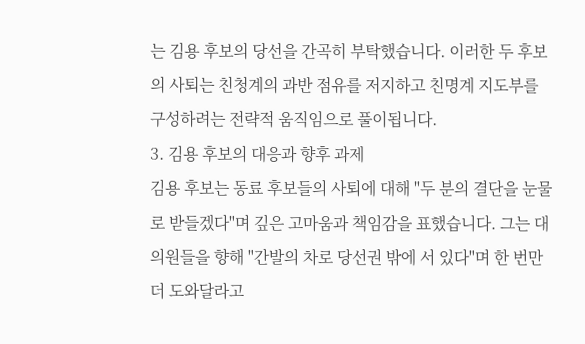는 김용 후보의 당선을 간곡히 부탁했습니다. 이러한 두 후보의 사퇴는 친청계의 과반 점유를 저지하고 친명계 지도부를 구성하려는 전략적 움직임으로 풀이됩니다.
3. 김용 후보의 대응과 향후 과제
김용 후보는 동료 후보들의 사퇴에 대해 "두 분의 결단을 눈물로 받들겠다"며 깊은 고마움과 책임감을 표했습니다. 그는 대의원들을 향해 "간발의 차로 당선권 밖에 서 있다"며 한 번만 더 도와달라고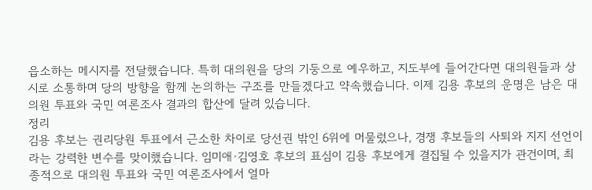읍소하는 메시지를 전달했습니다. 특히 대의원을 당의 기둥으로 예우하고, 지도부에 들어간다면 대의원들과 상시로 소통하며 당의 방향을 함께 논의하는 구조를 만들겠다고 약속했습니다. 이제 김용 후보의 운명은 남은 대의원 투표와 국민 여론조사 결과의 합산에 달려 있습니다.
정리
김용 후보는 권리당원 투표에서 근소한 차이로 당선권 밖인 6위에 머물렀으나, 경쟁 후보들의 사퇴와 지지 선언이라는 강력한 변수를 맞이했습니다. 임미애·김영호 후보의 표심이 김용 후보에게 결집될 수 있을지가 관건이며, 최종적으로 대의원 투표와 국민 여론조사에서 얼마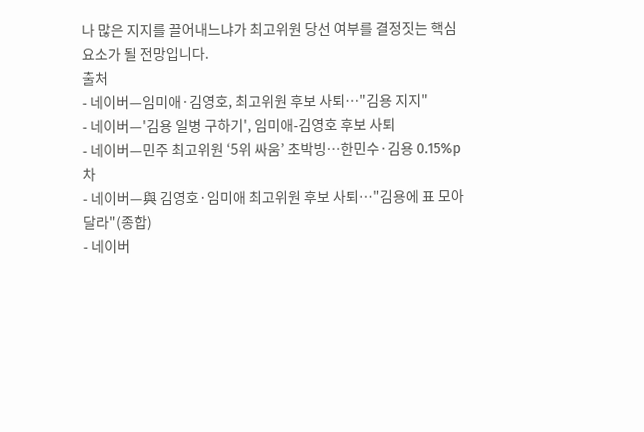나 많은 지지를 끌어내느냐가 최고위원 당선 여부를 결정짓는 핵심 요소가 될 전망입니다.
출처
- 네이버—임미애·김영호, 최고위원 후보 사퇴…"김용 지지"
- 네이버—'김용 일병 구하기', 임미애-김영호 후보 사퇴
- 네이버—민주 최고위원 ‘5위 싸움’ 초박빙…한민수·김용 0.15%p 차
- 네이버—與 김영호·임미애 최고위원 후보 사퇴…"김용에 표 모아달라"(종합)
- 네이버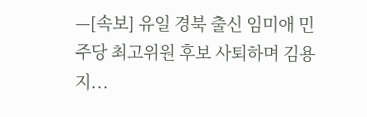—[속보] 유일 경북 출신 임미애 민주당 최고위원 후보 사퇴하며 김용 지...